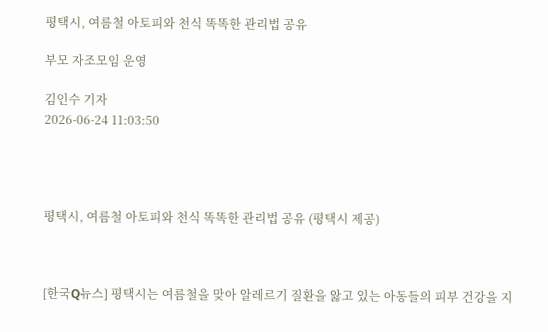평택시, 여름철 아토피와 천식 똑똑한 관리법 공유

부모 자조모임 운영

김인수 기자
2026-06-24 11:03:50




평택시, 여름철 아토피와 천식 똑똑한 관리법 공유 (평택시 제공)



[한국Q뉴스] 평택시는 여름철을 맞아 알레르기 질환을 앓고 있는 아동들의 피부 건강을 지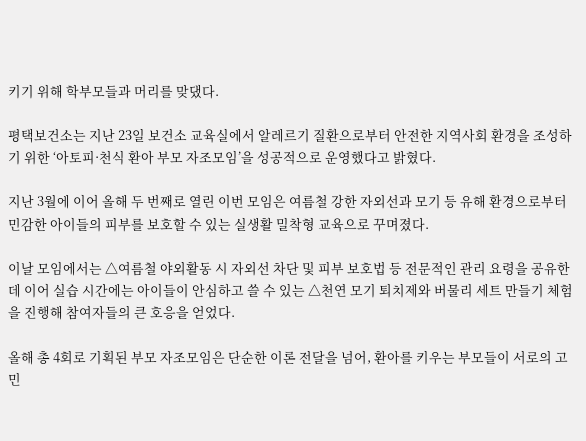키기 위해 학부모들과 머리를 맞댔다.

평택보건소는 지난 23일 보건소 교육실에서 알레르기 질환으로부터 안전한 지역사회 환경을 조성하기 위한 ‘아토피·천식 환아 부모 자조모임’을 성공적으로 운영했다고 밝혔다.

지난 3월에 이어 올해 두 번째로 열린 이번 모임은 여름철 강한 자외선과 모기 등 유해 환경으로부터 민감한 아이들의 피부를 보호할 수 있는 실생활 밀착형 교육으로 꾸며졌다.

이날 모임에서는 △여름철 야외활동 시 자외선 차단 및 피부 보호법 등 전문적인 관리 요령을 공유한 데 이어 실습 시간에는 아이들이 안심하고 쓸 수 있는 △천연 모기 퇴치제와 버물리 세트 만들기 체험을 진행해 참여자들의 큰 호응을 얻었다.

올해 총 4회로 기획된 부모 자조모임은 단순한 이론 전달을 넘어, 환아를 키우는 부모들이 서로의 고민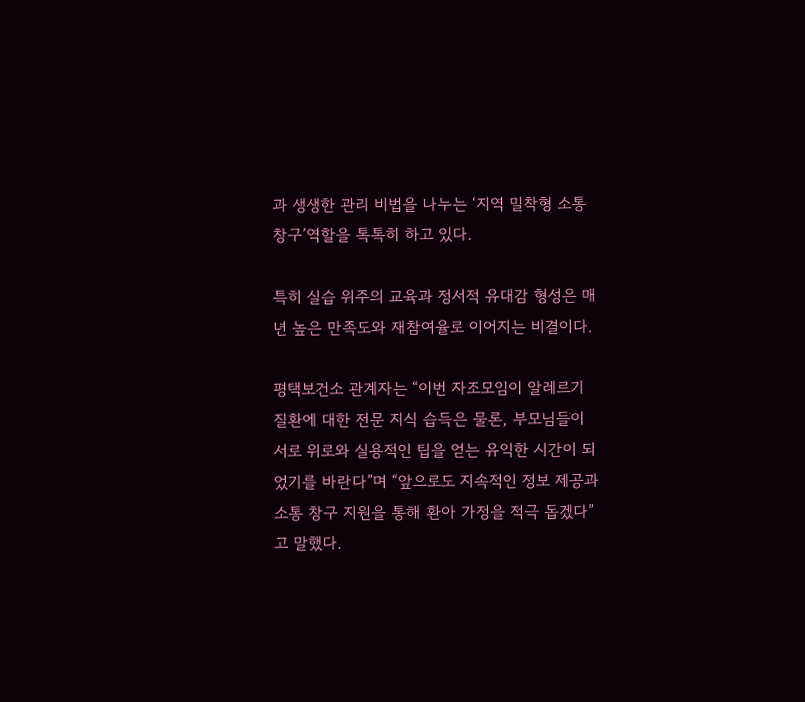과 생생한 관리 비법을 나누는 ‘지역 밀착형 소통 창구’역할을 톡톡히 하고 있다.

특히 실습 위주의 교육과 정서적 유대감 형성은 매년 높은 만족도와 재참여율로 이어지는 비결이다.

평택보건소 관계자는 “이번 자조모임이 알레르기 질환에 대한 전문 지식 습득은 물론, 부모님들이 서로 위로와 실용적인 팁을 얻는 유익한 시간이 되었기를 바란다”며 “앞으로도 지속적인 정보 제공과 소통 창구 지원을 통해 환아 가정을 적극 돕겠다”고 말했다.